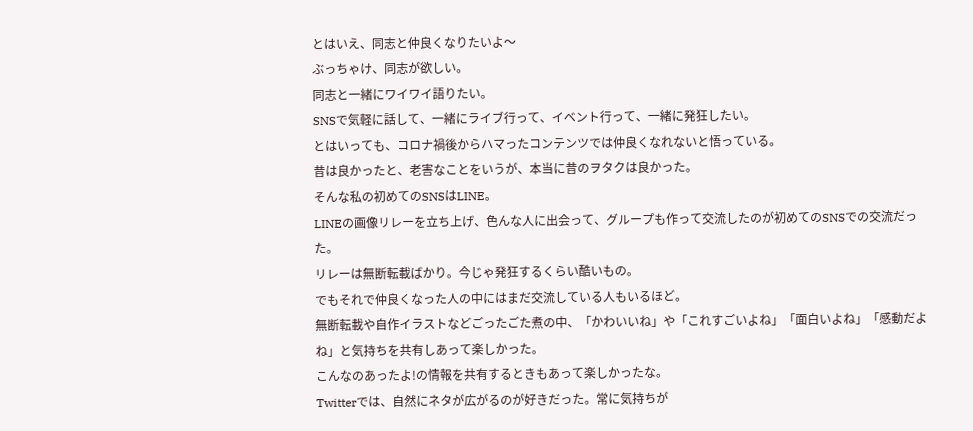とはいえ、同志と仲良くなりたいよ〜
ぶっちゃけ、同志が欲しい。
同志と一緒にワイワイ語りたい。
SNSで気軽に話して、一緒にライブ行って、イベント行って、一緒に発狂したい。
とはいっても、コロナ禍後からハマったコンテンツでは仲良くなれないと悟っている。
昔は良かったと、老害なことをいうが、本当に昔のヲタクは良かった。
そんな私の初めてのSNSはLINE。
LINEの画像リレーを立ち上げ、色んな人に出会って、グループも作って交流したのが初めてのSNSでの交流だった。
リレーは無断転載ばかり。今じゃ発狂するくらい酷いもの。
でもそれで仲良くなった人の中にはまだ交流している人もいるほど。
無断転載や自作イラストなどごったごた煮の中、「かわいいね」や「これすごいよね」「面白いよね」「感動だよね」と気持ちを共有しあって楽しかった。
こんなのあったよ!の情報を共有するときもあって楽しかったな。
Twitterでは、自然にネタが広がるのが好きだった。常に気持ちが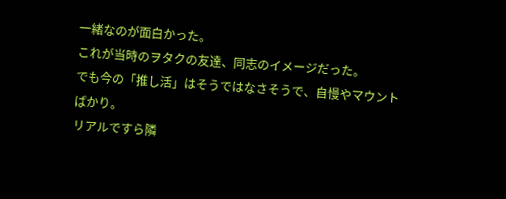一緒なのが面白かった。
これが当時のヲタクの友達、同志のイメージだった。
でも今の「推し活」はそうではなさそうで、自慢やマウントばかり。
リアルですら隣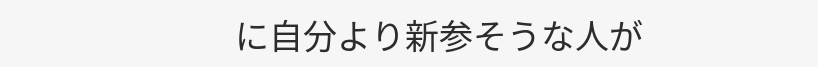に自分より新参そうな人が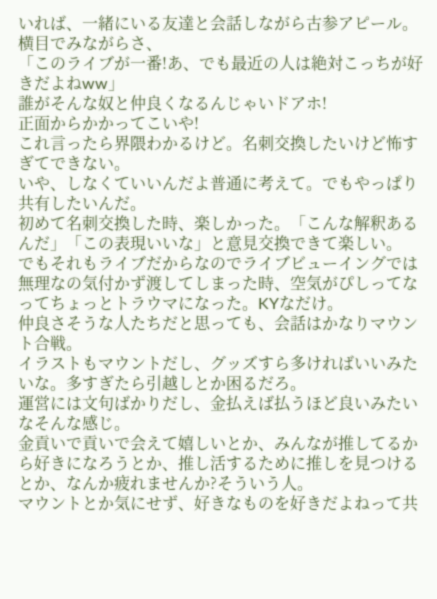いれば、一緒にいる友達と会話しながら古参アピール。
横目でみながらさ、
「このライブが一番!あ、でも最近の人は絶対こっちが好きだよねww」
誰がそんな奴と仲良くなるんじゃいドアホ!
正面からかかってこいや!
これ言ったら界隈わかるけど。名刺交換したいけど怖すぎてできない。
いや、しなくていいんだよ普通に考えて。でもやっぱり共有したいんだ。
初めて名刺交換した時、楽しかった。「こんな解釈あるんだ」「この表現いいな」と意見交換できて楽しい。
でもそれもライブだからなのでライブビューイングでは無理なの気付かず渡してしまった時、空気がぴしってなってちょっとトラウマになった。KYなだけ。
仲良さそうな人たちだと思っても、会話はかなりマウント合戦。
イラストもマウントだし、グッズすら多ければいいみたいな。多すぎたら引越しとか困るだろ。
運営には文句ばかりだし、金払えば払うほど良いみたいなそんな感じ。
金貢いで貢いで会えて嬉しいとか、みんなが推してるから好きになろうとか、推し活するために推しを見つけるとか、なんか疲れませんか?そういう人。
マウントとか気にせず、好きなものを好きだよねって共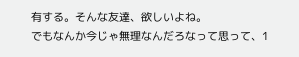有する。そんな友達、欲しいよね。
でもなんか今じゃ無理なんだろなって思って、1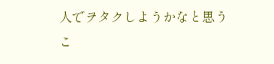人でヲタクしようかなと思うこ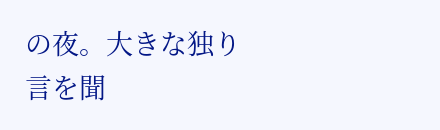の夜。大きな独り言を聞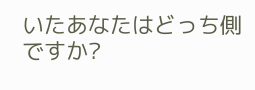いたあなたはどっち側ですか?